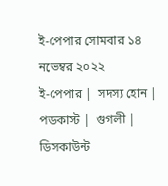ই-পেপার সোমবার ১৪ নভেম্বর ২০২২
ই-পেপার |  সদস্য হোন |  পডকাস্ট |  গুগলী |  ডিসকাউন্ট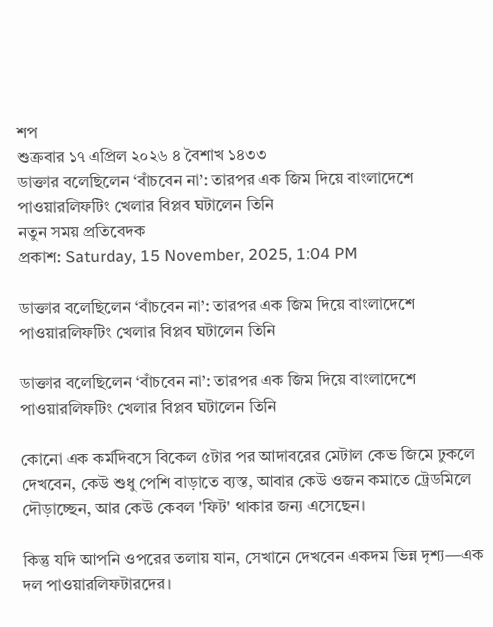শপ
শুক্রবার ১৭ এপ্রিল ২০২৬ ৪ বৈশাখ ১৪৩৩
ডাক্তার বলেছিলেন ‘বাঁচবেন না’: তারপর এক জিম দিয়ে বাংলাদেশে পাওয়ারলিফটিং খেলার বিপ্লব ঘটালেন তিনি
নতুন সময় প্রতিবেদক
প্রকাশ: Saturday, 15 November, 2025, 1:04 PM

ডাক্তার বলেছিলেন ‘বাঁচবেন না’: তারপর এক জিম দিয়ে বাংলাদেশে পাওয়ারলিফটিং খেলার বিপ্লব ঘটালেন তিনি

ডাক্তার বলেছিলেন ‘বাঁচবেন না’: তারপর এক জিম দিয়ে বাংলাদেশে পাওয়ারলিফটিং খেলার বিপ্লব ঘটালেন তিনি

কোনো এক কর্মদিবসে বিকেল ৫টার পর আদাবরের মেটাল কেভ জিমে ঢুকলে দেখবেন, কেউ শুধু পেশি বাড়াতে ব্যস্ত, আবার কেউ ওজন কমাতে ট্রেডমিলে দৌড়াচ্ছেন, আর কেউ কেবল 'ফিট' থাকার জন্য এসেছেন।

কিন্তু যদি আপনি ওপরের তলায় যান, সেখানে দেখবেন একদম ভিন্ন দৃশ্য—এক দল পাওয়ারলিফটারদের।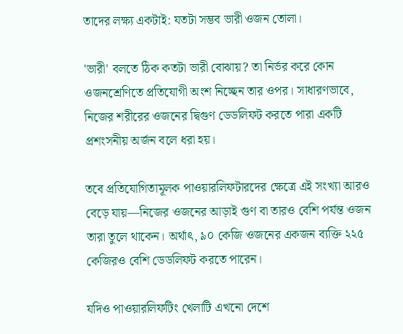তাদের লক্ষ্য একটাই: যতটা সম্ভব ভারী ওজন তোলা।

'ভারী' বলতে ঠিক কতটা ভারী বোঝায়? তা নির্ভর করে কোন ওজনশ্রেণিতে প্রতিযোগী অংশ নিচ্ছেন তার ওপর। সাধারণভাবে, নিজের শরীরের ওজনের দ্বিগুণ ডেডলিফট করতে পারা একটি প্রশংসনীয় অর্জন বলে ধরা হয়।

তবে প্রতিযোগিতামূলক পাওয়ারলিফটারদের ক্ষেত্রে এই সংখ্যা আরও বেড়ে যায়—নিজের ওজনের আড়াই গুণ বা তারও বেশি পর্যন্ত ওজন তারা তুলে থাকেন। অর্থাৎ, ৯০ কেজি ওজনের একজন ব্যক্তি ২২৫ কেজিরও বেশি ডেডলিফট করতে পারেন।

যদিও পাওয়ারলিফটিং খেলাটি এখনো দেশে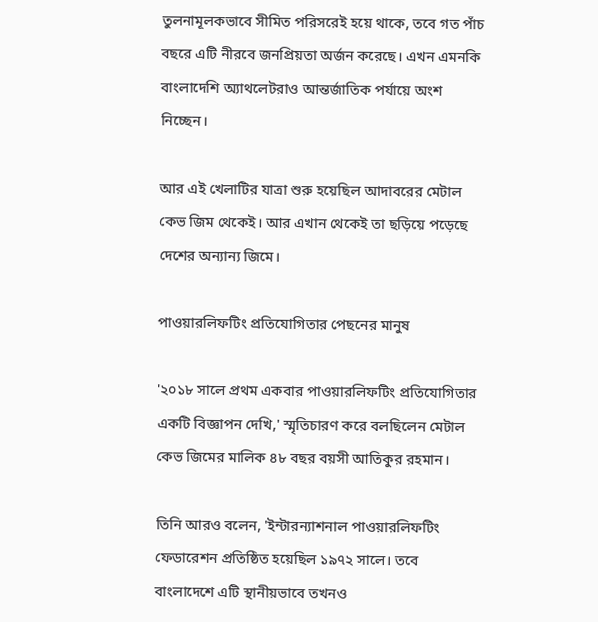তুলনামূলকভাবে সীমিত পরিসরেই হয়ে থাকে, তবে গত পাঁচ বছরে এটি নীরবে জনপ্রিয়তা অর্জন করেছে। এখন এমনকি বাংলাদেশি অ্যাথলেটরাও আন্তর্জাতিক পর্যায়ে অংশ নিচ্ছেন।

আর এই খেলাটির যাত্রা শুরু হয়েছিল আদাবরের মেটাল কেভ জিম থেকেই। আর এখান থেকেই তা ছড়িয়ে পড়েছে দেশের অন্যান্য জিমে।

পাওয়ারলিফটিং প্রতিযোগিতার পেছনের মানুষ

'২০১৮ সালে প্রথম একবার পাওয়ারলিফটিং প্রতিযোগিতার একটি বিজ্ঞাপন দেখি,' স্মৃতিচারণ করে বলছিলেন মেটাল কেভ জিমের মালিক ৪৮ বছর বয়সী আতিকুর রহমান।

তিনি আরও বলেন, 'ইন্টারন্যাশনাল পাওয়ারলিফটিং ফেডারেশন প্রতিষ্ঠিত হয়েছিল ১৯৭২ সালে। তবে বাংলাদেশে এটি স্থানীয়ভাবে তখনও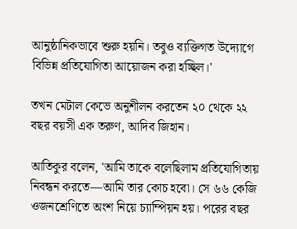আনুষ্ঠানিকভাবে শুরু হয়নি। তবুও ব্যক্তিগত উদ্যোগে বিভিন্ন প্রতিযোগিতা আয়োজন করা হচ্ছিল।'

তখন মেটাল কেভে অনুশীলন করতেন ২০ থেকে ২২ বছর বয়সী এক তরুণ, আদিব জিহান।

আতিকুর বলেন, 'আমি তাকে বলেছিলাম প্রতিযোগিতায় নিবন্ধন করতে—আমি তার কোচ হবো। সে ৬৬ কেজি ওজনশ্রেণিতে অংশ নিয়ে চ্যাম্পিয়ন হয়। পরের বছর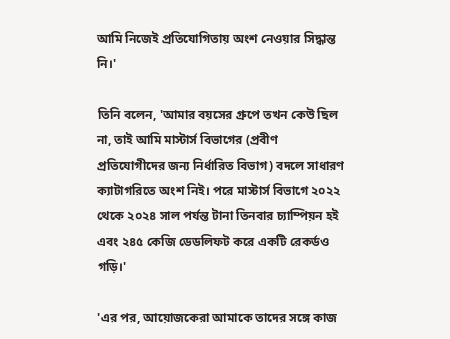আমি নিজেই প্রতিযোগিতায় অংশ নেওয়ার সিদ্ধান্ত নি।'

তিনি বলেন, 'আমার বয়সের গ্রুপে তখন কেউ ছিল না, তাই আমি মাস্টার্স বিভাগের (প্রবীণ প্রতিযোগীদের জন্য নির্ধারিত বিভাগ) বদলে সাধারণ ক্যাটাগরিতে অংশ নিই। পরে মাস্টার্স বিভাগে ২০২২ থেকে ২০২৪ সাল পর্যন্ত টানা তিনবার চ্যাম্পিয়ন হই এবং ২৪৫ কেজি ডেডলিফট করে একটি রেকর্ডও গড়ি।'

'এর পর, আয়োজকেরা আমাকে তাদের সঙ্গে কাজ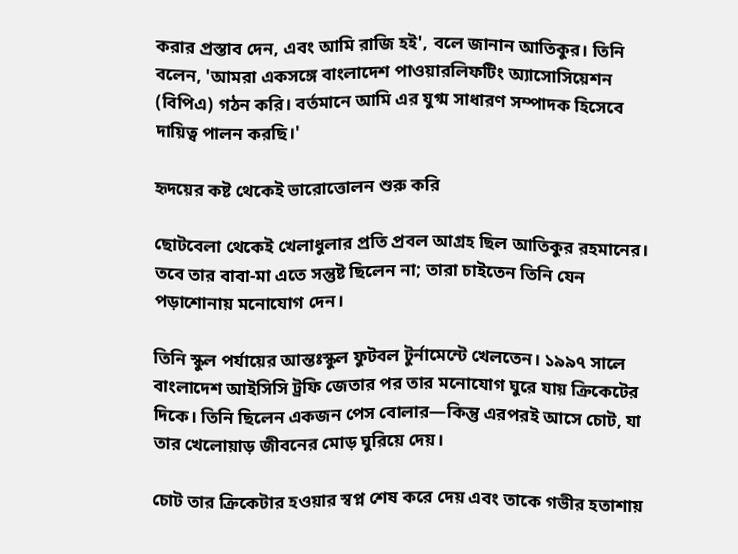করার প্রস্তাব দেন, এবং আমি রাজি হই', বলে জানান আতিকুর। তিনি বলেন, 'আমরা একসঙ্গে বাংলাদেশ পাওয়ারলিফটিং অ্যাসোসিয়েশন (বিপিএ) গঠন করি। বর্তমানে আমি এর যুগ্ম সাধারণ সম্পাদক হিসেবে দায়িত্ব পালন করছি।'

হৃদয়ের কষ্ট থেকেই ভারোত্তোলন শুরু করি

ছোটবেলা থেকেই খেলাধুলার প্রতি প্রবল আগ্রহ ছিল আতিকুর রহমানের। তবে তার বাবা-মা এতে সন্তুষ্ট ছিলেন না; তারা চাইতেন তিনি যেন পড়াশোনায় মনোযোগ দেন।

তিনি স্কুল পর্যায়ের আন্তঃস্কুল ফুটবল টুর্নামেন্টে খেলতেন। ১৯৯৭ সালে বাংলাদেশ আইসিসি ট্রফি জেতার পর তার মনোযোগ ঘুরে যায় ক্রিকেটের দিকে। তিনি ছিলেন একজন পেস বোলার—কিন্তু এরপরই আসে চোট, যা তার খেলোয়াড় জীবনের মোড় ঘুরিয়ে দেয়।

চোট তার ক্রিকেটার হওয়ার স্বপ্ন শেষ করে দেয় এবং তাকে গভীর হতাশায়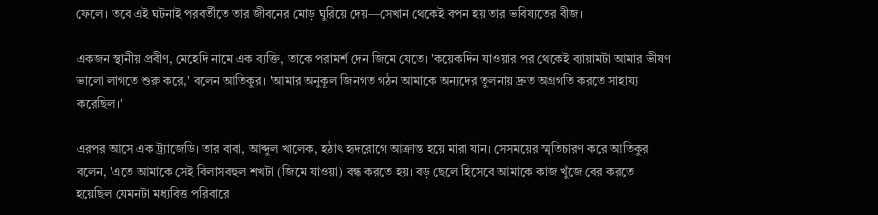ফেলে। তবে এই ঘটনাই পরবর্তীতে তার জীবনের মোড় ঘুরিয়ে দেয়—সেখান থেকেই বপন হয় তার ভবিষ্যতের বীজ।

একজন স্থানীয় প্রবীণ, মেহেদি নামে এক ব্যক্তি, তাকে পরামর্শ দেন জিমে যেতে। 'কয়েকদিন যাওয়ার পর থেকেই ব্যায়ামটা আমার ভীষণ ভালো লাগতে শুরু করে,' বলেন আতিকুর। 'আমার অনুকূল জিনগত গঠন আমাকে অন্যদের তুলনায় দ্রুত অগ্রগতি করতে সাহায্য করেছিল।'

এরপর আসে এক ট্র্যাজেডি। তার বাবা, আব্দুল খালেক, হঠাৎ হৃদরোগে আক্রান্ত হয়ে মারা যান। সেসময়ের স্মৃতিচারণ করে আতিকুর বলেন, 'এতে আমাকে সেই বিলাসবহুল শখটা (জিমে যাওয়া) বন্ধ করতে হয়। বড় ছেলে হিসেবে আমাকে কাজ খুঁজে বের করতে হয়েছিল যেমনটা মধ্যবিত্ত পরিবারে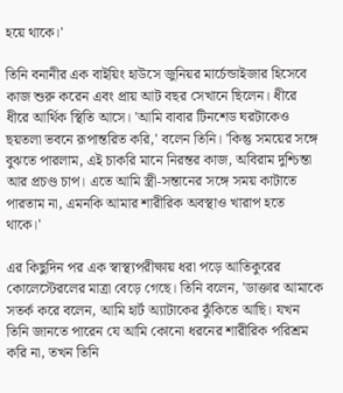হয়ে থাকে।'

তিনি বনানীর এক বাইয়িং হাউসে জুনিয়র মার্চেন্ডাইজার হিসেবে কাজ শুরু করেন এবং প্রায় আট বছর সেখানে ছিলেন। ধীরে ধীরে আর্থিক স্থিতি আসে। 'আমি বাবার টিনশেড ঘরটাকেও ছয়তলা ভবনে রূপান্তরিত করি,' বলেন তিনি। 'কিন্তু সময়ের সঙ্গে বুঝতে পারলাম, এই চাকরি মানে নিরন্তর কাজ, অবিরাম দুশ্চিন্তা আর প্রচণ্ড চাপ। এতে আমি স্ত্রী-সন্তানের সঙ্গে সময় কাটাতে পারতাম না, এমনকি আমার শারীরিক অবস্থাও খারাপ হতে থাকে।'

এর কিছুদিন পর এক স্বাস্থ্যপরীক্ষায় ধরা পড়ে আতিকুরের কোলেস্টেরলের মাত্রা বেড়ে গেছে। তিনি বলেন, 'ডাক্তার আমাকে সতর্ক করে বলেন, আমি হার্ট অ্যাটাকের ঝুঁকিতে আছি। যখন তিনি জানতে পারেন যে আমি কোনো ধরনের শারীরিক পরিশ্রম করি না, তখন তিনি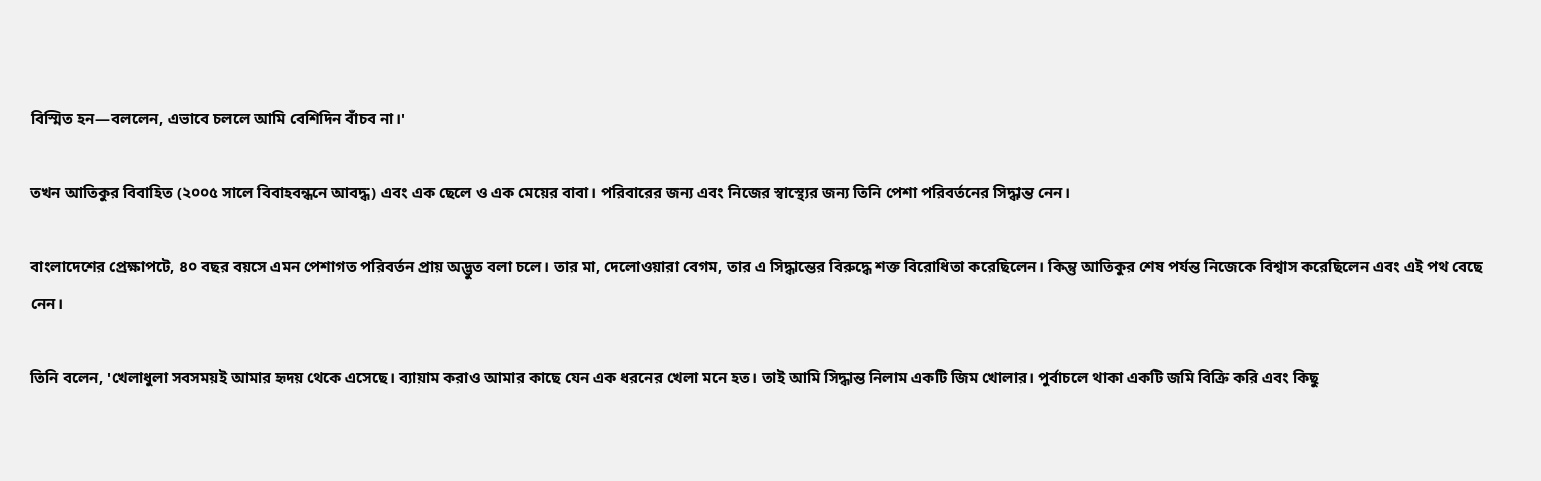বিস্মিত হন—বললেন, এভাবে চললে আমি বেশিদিন বাঁচব না।'

তখন আতিকুর বিবাহিত (২০০৫ সালে বিবাহবন্ধনে আবদ্ধ) এবং এক ছেলে ও এক মেয়ের বাবা। পরিবারের জন্য এবং নিজের স্বাস্থ্যের জন্য তিনি পেশা পরিবর্তনের সিদ্ধান্ত নেন।

বাংলাদেশের প্রেক্ষাপটে, ৪০ বছর বয়সে এমন পেশাগত পরিবর্তন প্রায় অদ্ভুত বলা চলে। তার মা, দেলোওয়ারা বেগম, তার এ সিদ্ধান্তের বিরুদ্ধে শক্ত বিরোধিতা করেছিলেন। কিন্তু আতিকুর শেষ পর্যন্ত নিজেকে বিশ্বাস করেছিলেন এবং এই পথ বেছে নেন।

তিনি বলেন, 'খেলাধুলা সবসময়ই আমার হৃদয় থেকে এসেছে। ব্যায়াম করাও আমার কাছে যেন এক ধরনের খেলা মনে হত। তাই আমি সিদ্ধান্ত নিলাম একটি জিম খোলার। পুর্বাচলে থাকা একটি জমি বিক্রি করি এবং কিছু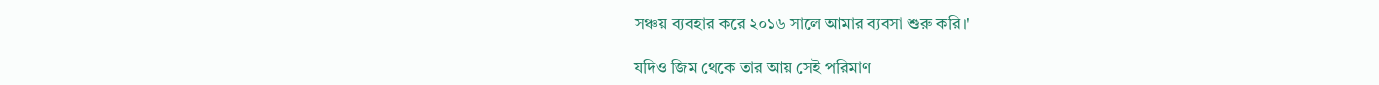সঞ্চয় ব্যবহার করে ২০১৬ সালে আমার ব্যবসা শুরু করি।'

যদিও জিম থেকে তার আয় সেই পরিমাণ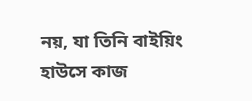নয়, যা তিনি বাইয়িং হাউসে কাজ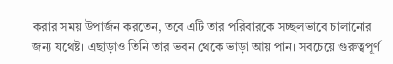করার সময় উপার্জন করতেন, তবে এটি তার পরিবারকে সচ্ছলভাবে চালানোর জন্য যথেষ্ট। এছাড়াও তিনি তার ভবন থেকে ভাড়া আয় পান। সবচেয়ে গুরুত্বপূর্ণ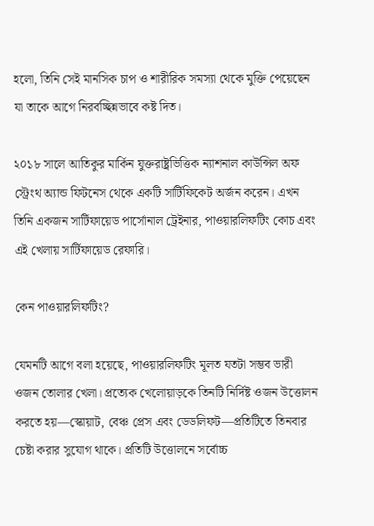হলো, তিনি সেই মানসিক চাপ ও শারীরিক সমস্যা থেকে মুক্তি পেয়েছেন যা তাকে আগে নিরবচ্ছিন্নভাবে কষ্ট দিত।

২০১৮ সালে আতিকুর মার্কিন যুক্তরাষ্ট্রভিত্তিক ন্যাশনাল কাউন্সিল অফ স্ট্রেংথ অ্যান্ড ফিটনেস থেকে একটি সার্টিফিকেট অর্জন করেন। এখন তিনি একজন সার্টিফায়েড পার্সোনাল ট্রেইনার, পাওয়ারলিফটিং কোচ এবং এই খেলায় সার্টিফায়েড রেফারি।

কেন পাওয়ারলিফটিং?

যেমনটি আগে বলা হয়েছে, পাওয়ারলিফটিং মূলত যতটা সম্ভব ভারী ওজন তোলার খেলা। প্রত্যেক খেলোয়াড়কে তিনটি নির্দিষ্ট ওজন উত্তোলন করতে হয়—স্কোয়াট, বেঞ্চ প্রেস এবং ডেডলিফট—প্রতিটিতে তিনবার চেষ্টা করার সুযোগ থাকে। প্রতিটি উত্তোলনে সর্বোচ্চ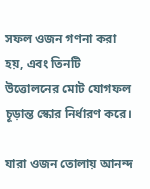সফল ওজন গণনা করা হয়, এবং তিনটি উত্তোলনের মোট যোগফল চূড়ান্ত স্কোর নির্ধারণ করে।

যারা ওজন তোলায় আনন্দ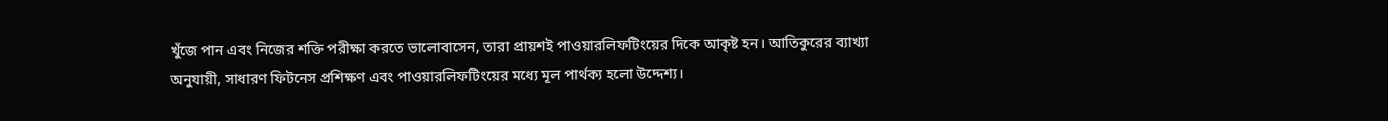খুঁজে পান এবং নিজের শক্তি পরীক্ষা করতে ভালোবাসেন, তারা প্রায়শই পাওয়ারলিফটিংয়ের দিকে আকৃষ্ট হন। আতিকুরের ব্যাখ্যা অনুযায়ী, সাধারণ ফিটনেস প্রশিক্ষণ এবং পাওয়ারলিফটিংয়ের মধ্যে মূল পার্থক্য হলো উদ্দেশ্য।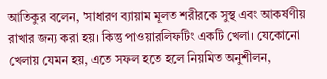আতিকুর বলেন, 'সাধারণ ব্যায়াম মূলত শরীরকে সুস্থ এবং আকর্ষণীয় রাখার জন্য করা হয়। কিন্তু পাওয়ারলিফটিং একটি খেলা। যেকোনো খেলায় যেমন হয়, এতে সফল হতে হলে নিয়মিত অনুশীলন,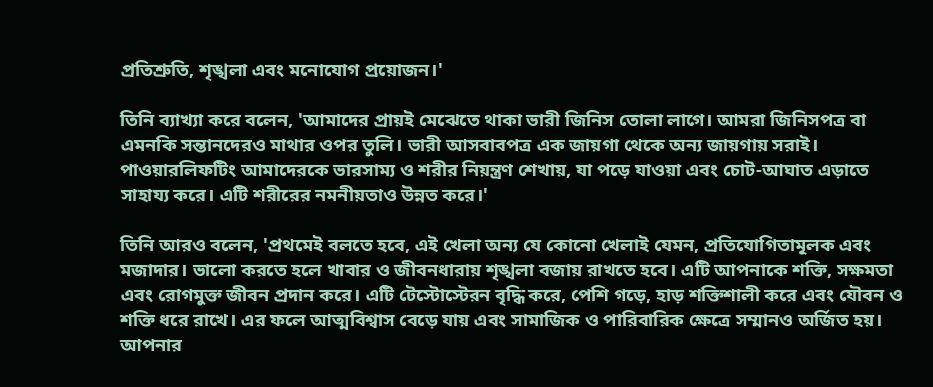প্রতিশ্রুতি, শৃঙ্খলা এবং মনোযোগ প্রয়োজন।'

তিনি ব্যাখ্যা করে বলেন, 'আমাদের প্রায়ই মেঝেতে থাকা ভারী জিনিস তোলা লাগে। আমরা জিনিসপত্র বা এমনকি সন্তানদেরও মাথার ওপর তুলি। ভারী আসবাবপত্র এক জায়গা থেকে অন্য জায়গায় সরাই। পাওয়ারলিফটিং আমাদেরকে ভারসাম্য ও শরীর নিয়ন্ত্রণ শেখায়, যা পড়ে যাওয়া এবং চোট-আঘাত এড়াতে সাহায্য করে। এটি শরীরের নমনীয়তাও উন্নত করে।'

তিনি আরও বলেন, 'প্রথমেই বলতে হবে, এই খেলা অন্য যে কোনো খেলাই যেমন, প্রতিযোগিতামূলক এবং মজাদার। ভালো করতে হলে খাবার ও জীবনধারায় শৃঙ্খলা বজায় রাখতে হবে। এটি আপনাকে শক্তি, সক্ষমতা এবং রোগমুক্ত জীবন প্রদান করে। এটি টেস্টোস্টেরন বৃদ্ধি করে, পেশি গড়ে, হাড় শক্তিশালী করে এবং যৌবন ও শক্তি ধরে রাখে। এর ফলে আত্মবিশ্বাস বেড়ে যায় এবং সামাজিক ও পারিবারিক ক্ষেত্রে সম্মানও অর্জিত হয়। আপনার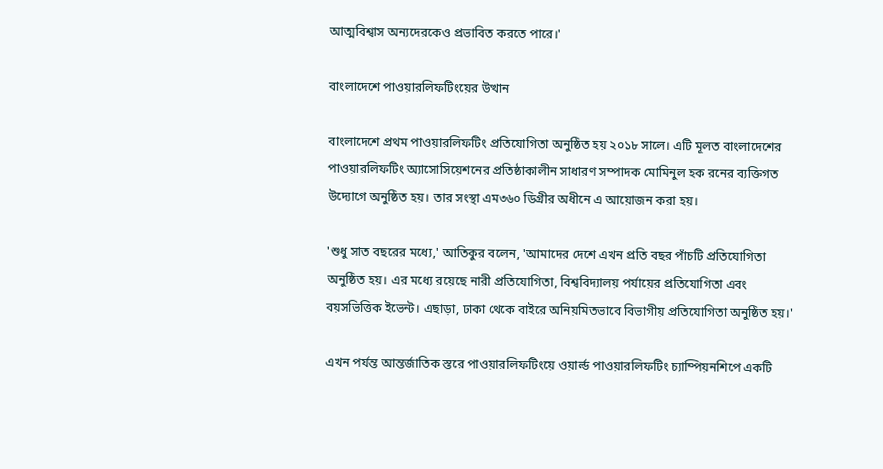আত্মবিশ্বাস অন্যদেরকেও প্রভাবিত করতে পারে।'

বাংলাদেশে পাওয়ারলিফটিংয়ের উত্থান

বাংলাদেশে প্রথম পাওয়ারলিফটিং প্রতিযোগিতা অনুষ্ঠিত হয় ২০১৮ সালে। এটি মূলত বাংলাদেশের পাওয়ারলিফটিং অ্যাসোসিয়েশনের প্রতিষ্ঠাকালীন সাধারণ সম্পাদক মোমিনুল হক রনের ব্যক্তিগত উদ্যোগে অনুষ্ঠিত হয়। তার সংস্থা এম৩৬০ ডিগ্রীর অধীনে এ আয়োজন করা হয়।

'শুধু সাত বছরের মধ্যে,' আতিকুর বলেন, 'আমাদের দেশে এখন প্রতি বছর পাঁচটি প্রতিযোগিতা অনুষ্ঠিত হয়। এর মধ্যে রয়েছে নারী প্রতিযোগিতা, বিশ্ববিদ্যালয় পর্যায়ের প্রতিযোগিতা এবং বয়সভিত্তিক ইভেন্ট। এছাড়া, ঢাকা থেকে বাইরে অনিয়মিতভাবে বিভাগীয় প্রতিযোগিতা অনুষ্ঠিত হয়।'

এখন পর্যন্ত আন্তর্জাতিক স্তরে পাওয়ারলিফটিংয়ে ওয়ার্ল্ড পাওয়ারলিফটিং চ্যাম্পিয়নশিপে একটি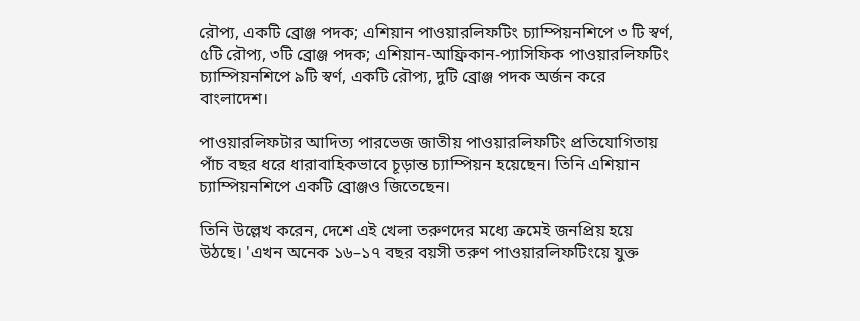রৌপ্য, একটি ব্রোঞ্জ পদক; এশিয়ান পাওয়ারলিফটিং চ্যাম্পিয়নশিপে ৩ টি স্বর্ণ, ৫টি রৌপ্য, ৩টি ব্রোঞ্জ পদক; এশিয়ান-আফ্রিকান-প্যাসিফিক পাওয়ারলিফটিং চ্যাম্পিয়নশিপে ৯টি স্বর্ণ, একটি রৌপ্য, দুটি ব্রোঞ্জ পদক অর্জন করে বাংলাদেশ।

পাওয়ারলিফটার আদিত্য পারভেজ জাতীয় পাওয়ারলিফটিং প্রতিযোগিতায় পাঁচ বছর ধরে ধারাবাহিকভাবে চূড়ান্ত চ্যাম্পিয়ন হয়েছেন। তিনি এশিয়ান চ্যাম্পিয়নশিপে একটি ব্রোঞ্জও জিতেছেন।

তিনি উল্লেখ করেন, দেশে এই খেলা তরুণদের মধ্যে ক্রমেই জনপ্রিয় হয়ে উঠছে। 'এখন অনেক ১৬–১৭ বছর বয়সী তরুণ পাওয়ারলিফটিংয়ে যুক্ত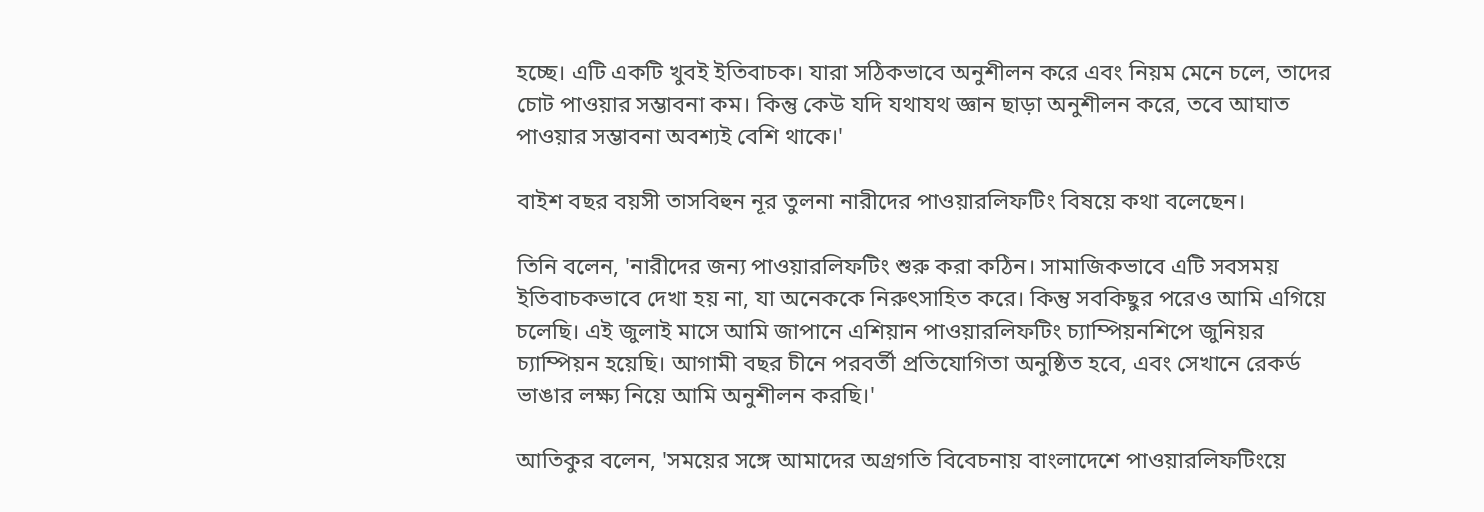হচ্ছে। এটি একটি খুবই ইতিবাচক। যারা সঠিকভাবে অনুশীলন করে এবং নিয়ম মেনে চলে, তাদের চোট পাওয়ার সম্ভাবনা কম। কিন্তু কেউ যদি যথাযথ জ্ঞান ছাড়া অনুশীলন করে, তবে আঘাত পাওয়ার সম্ভাবনা অবশ্যই বেশি থাকে।'

বাইশ বছর বয়সী তাসবিহুন নূর তুলনা নারীদের পাওয়ারলিফটিং বিষয়ে কথা বলেছেন।

তিনি বলেন, 'নারীদের জন্য পাওয়ারলিফটিং শুরু করা কঠিন। সামাজিকভাবে এটি সবসময় ইতিবাচকভাবে দেখা হয় না, যা অনেককে নিরুৎসাহিত করে। কিন্তু সবকিছুর পরেও আমি এগিয়ে চলেছি। এই জুলাই মাসে আমি জাপানে এশিয়ান পাওয়ারলিফটিং চ্যাম্পিয়নশিপে জুনিয়র চ্যাম্পিয়ন হয়েছি। আগামী বছর চীনে পরবর্তী প্রতিযোগিতা অনুষ্ঠিত হবে, এবং সেখানে রেকর্ড ভাঙার লক্ষ্য নিয়ে আমি অনুশীলন করছি।'

আতিকুর বলেন, 'সময়ের সঙ্গে আমাদের অগ্রগতি বিবেচনায় বাংলাদেশে পাওয়ারলিফটিংয়ে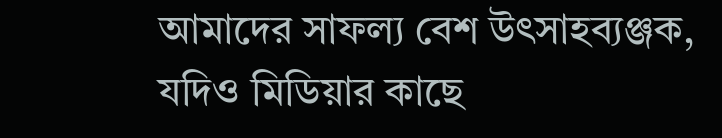আমাদের সাফল্য বেশ উৎসাহব্যঞ্জক, যদিও মিডিয়ার কাছে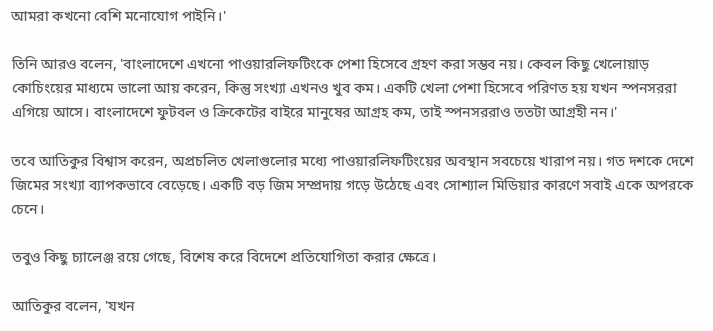আমরা কখনো বেশি মনোযোগ পাইনি।'

তিনি আরও বলেন, 'বাংলাদেশে এখনো পাওয়ারলিফটিংকে পেশা হিসেবে গ্রহণ করা সম্ভব নয়। কেবল কিছু খেলোয়াড় কোচিংয়ের মাধ্যমে ভালো আয় করেন, কিন্তু সংখ্যা এখনও খুব কম। একটি খেলা পেশা হিসেবে পরিণত হয় যখন স্পনসররা এগিয়ে আসে। বাংলাদেশে ফুটবল ও ক্রিকেটের বাইরে মানুষের আগ্রহ কম, তাই স্পনসররাও ততটা আগ্রহী নন।'

তবে আতিকুর বিশ্বাস করেন, অপ্রচলিত খেলাগুলোর মধ্যে পাওয়ারলিফটিংয়ের অবস্থান সবচেয়ে খারাপ নয়। গত দশকে দেশে জিমের সংখ্যা ব্যাপকভাবে বেড়েছে। একটি বড় জিম সম্প্রদায় গড়ে উঠেছে এবং সোশ্যাল মিডিয়ার কারণে সবাই একে অপরকে চেনে।

তবুও কিছু চ্যালেঞ্জ রয়ে গেছে, বিশেষ করে বিদেশে প্রতিযোগিতা করার ক্ষেত্রে।

আতিকুর বলেন, 'যখন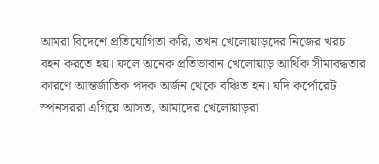আমরা বিদেশে প্রতিযোগিতা করি, তখন খেলোয়াড়দের নিজের খরচ বহন করতে হয়। ফলে অনেক প্রতিভাবান খেলোয়াড় আর্থিক সীমাবদ্ধতার কারণে আন্তর্জাতিক পদক অর্জন থেকে বঞ্চিত হন। যদি কর্পোরেট স্পনসররা এগিয়ে আসত, আমাদের খেলোয়াড়রা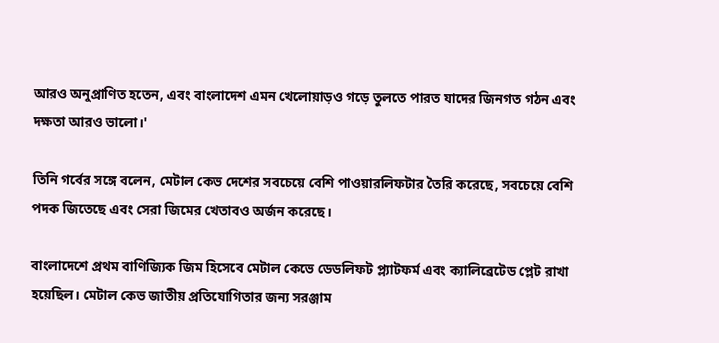আরও অনুপ্রাণিত হতেন, এবং বাংলাদেশ এমন খেলোয়াড়ও গড়ে তুলতে পারত যাদের জিনগত গঠন এবং দক্ষতা আরও ভালো।'

তিনি গর্বের সঙ্গে বলেন, মেটাল কেভ দেশের সবচেয়ে বেশি পাওয়ারলিফটার তৈরি করেছে, সবচেয়ে বেশি পদক জিতেছে এবং সেরা জিমের খেতাবও অর্জন করেছে।

বাংলাদেশে প্রথম বাণিজ্যিক জিম হিসেবে মেটাল কেভে ডেডলিফট প্ল্যাটফর্ম এবং ক্যালিব্রেটেড প্লেট রাখা হয়েছিল। মেটাল কেভ জাতীয় প্রতিযোগিতার জন্য সরঞ্জাম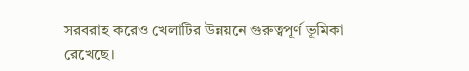সরবরাহ করেও খেলাটির উন্নয়নে গুরুত্বপূর্ণ ভূমিকা রেখেছে।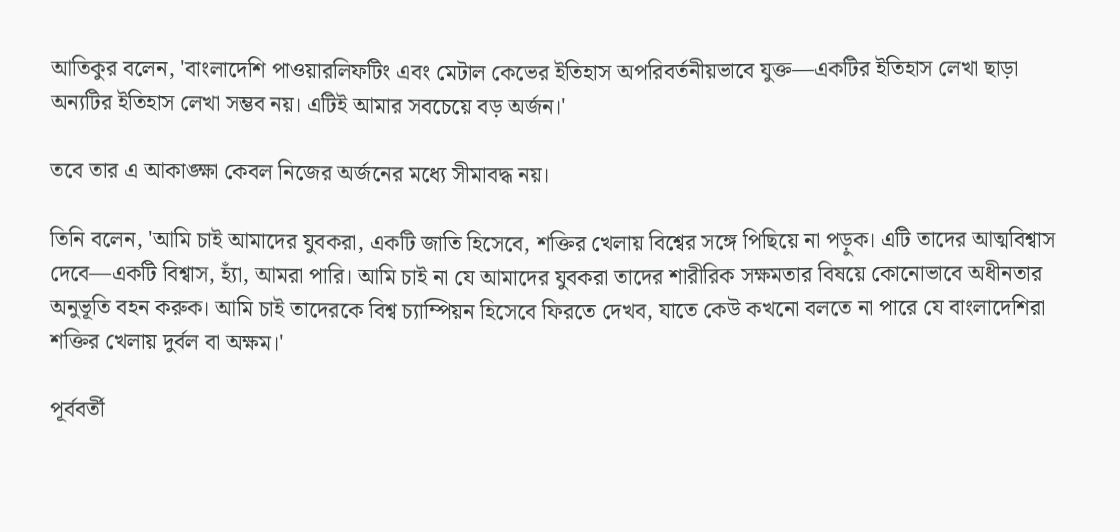আতিকুর বলেন, 'বাংলাদেশি পাওয়ারলিফটিং এবং মেটাল কেভের ইতিহাস অপরিবর্তনীয়ভাবে যুক্ত—একটির ইতিহাস লেখা ছাড়া অন্যটির ইতিহাস লেখা সম্ভব নয়। এটিই আমার সবচেয়ে বড় অর্জন।'

তবে তার এ আকাঙ্ক্ষা কেবল নিজের অর্জনের মধ্যে সীমাবদ্ধ নয়।

তিনি বলেন, 'আমি চাই আমাদের যুবকরা, একটি জাতি হিসেবে, শক্তির খেলায় বিশ্বের সঙ্গে পিছিয়ে না পড়ুক। এটি তাদের আত্মবিশ্বাস দেবে—একটি বিশ্বাস, হ্যাঁ, আমরা পারি। আমি চাই না যে আমাদের যুবকরা তাদের শারীরিক সক্ষমতার বিষয়ে কোনোভাবে অধীনতার অনুভূতি বহন করুক। আমি চাই তাদেরকে বিশ্ব চ্যাম্পিয়ন হিসেবে ফিরতে দেখব, যাতে কেউ কখনো বলতে না পারে যে বাংলাদেশিরা শক্তির খেলায় দুর্বল বা অক্ষম।'

পূর্ববর্তী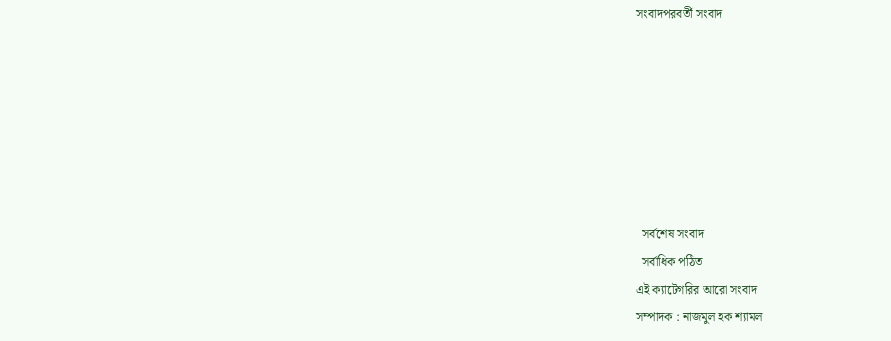সংবাদপরবর্তী সংবাদ







  সর্বশেষ সংবাদ
  সর্বাধিক পঠিত
এই ক্যাটেগরির আরো সংবাদ
সম্পাদক : নাজমুল হক শ্যামল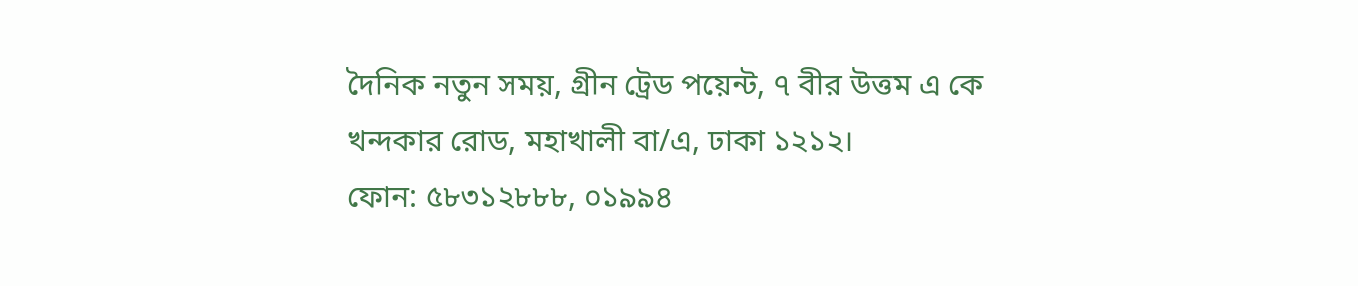দৈনিক নতুন সময়, গ্রীন ট্রেড পয়েন্ট, ৭ বীর উত্তম এ কে খন্দকার রোড, মহাখালী বা/এ, ঢাকা ১২১২।
ফোন: ৫৮৩১২৮৮৮, ০১৯৯৪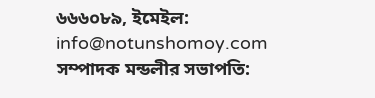৬৬৬০৮৯, ইমেইল: info@notunshomoy.com
সম্পাদক মন্ডলীর সভাপতি: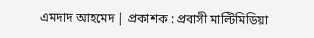এমদাদ আহমেদ | প্রকাশক : প্রবাসী মাল্টিমিডিয়া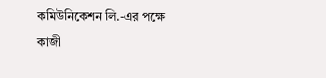কমিউনিকেশন লি.-এর পক্ষে কাজী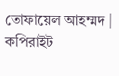তোফায়েল আহম্মদ | কপিরাইট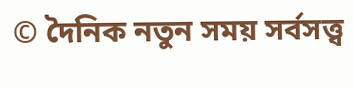© দৈনিক নতুন সময় সর্বসত্ত্ব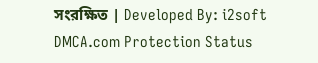সংরক্ষিত | Developed By: i2soft
DMCA.com Protection Status